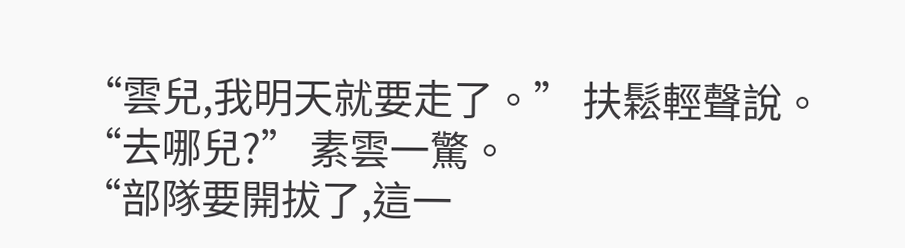“雲兒,我明天就要走了。” 扶鬆輕聲說。
“去哪兒?” 素雲一驚。
“部隊要開拔了,這一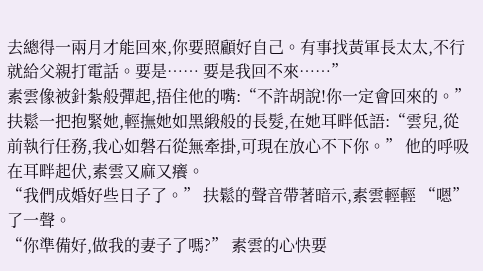去總得一兩月才能回來,你要照顧好自己。有事找黃軍長太太,不行就給父親打電話。要是…… 要是我回不來……”
素雲像被針紮般彈起,捂住他的嘴:“不許胡說!你一定會回來的。”
扶鬆一把抱緊她,輕撫她如黑緞般的長髮,在她耳畔低語:“雲兒,從前執行任務,我心如磐石從無牽掛,可現在放心不下你。” 他的呼吸在耳畔起伏,素雲又麻又癢。
“我們成婚好些日子了。” 扶鬆的聲音帶著暗示,素雲輕輕 “嗯” 了一聲。
“你準備好,做我的妻子了嗎?” 素雲的心快要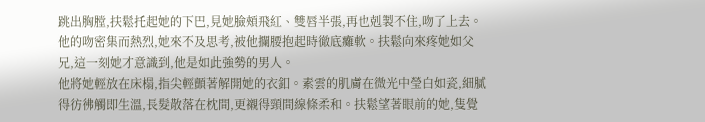跳出胸膛,扶鬆托起她的下巴,見她臉頰飛紅、雙唇半張,再也剋製不住,吻了上去。他的吻密集而熱烈,她來不及思考,被他攔腰抱起時徹底癱軟。扶鬆向來疼她如父兄,這一刻她才意識到,他是如此強勢的男人。
他將她輕放在床榻,指尖輕顫著解開她的衣釦。素雲的肌膚在微光中瑩白如瓷,細膩得彷彿觸即生溫,長髮散落在枕間,更襯得頸間線條柔和。扶鬆望著眼前的她,隻覺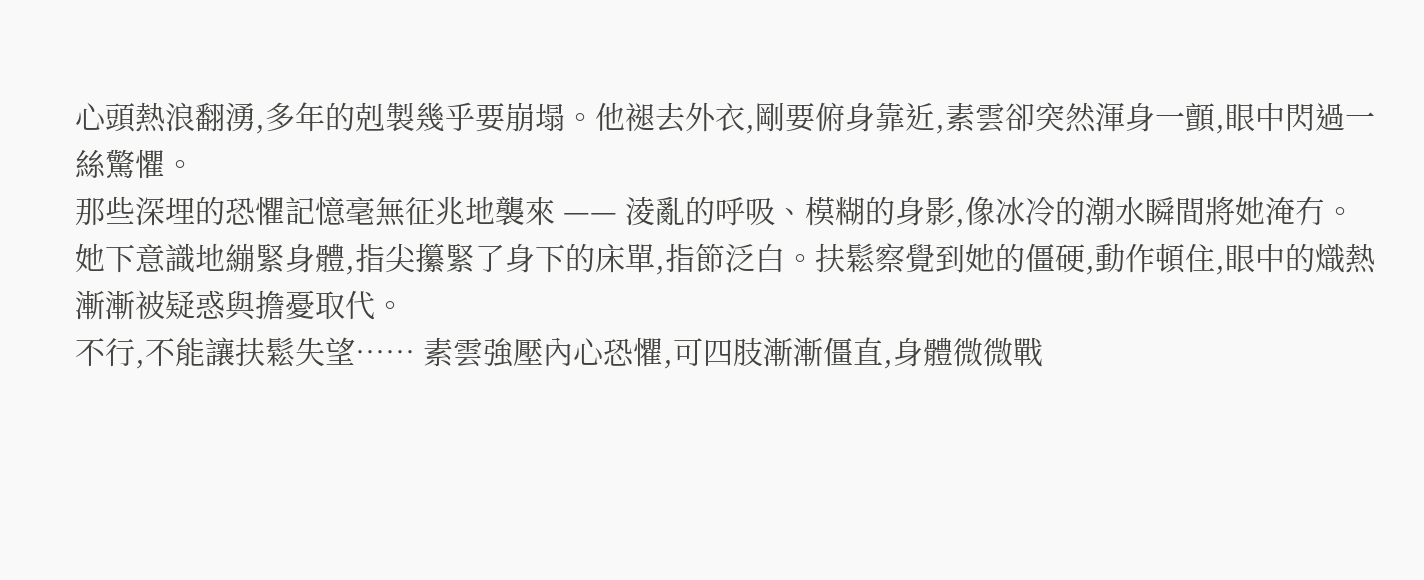心頭熱浪翻湧,多年的剋製幾乎要崩塌。他褪去外衣,剛要俯身靠近,素雲卻突然渾身一顫,眼中閃過一絲驚懼。
那些深埋的恐懼記憶毫無征兆地襲來 —— 淩亂的呼吸、模糊的身影,像冰冷的潮水瞬間將她淹冇。她下意識地繃緊身體,指尖攥緊了身下的床單,指節泛白。扶鬆察覺到她的僵硬,動作頓住,眼中的熾熱漸漸被疑惑與擔憂取代。
不行,不能讓扶鬆失望…… 素雲強壓內心恐懼,可四肢漸漸僵直,身體微微戰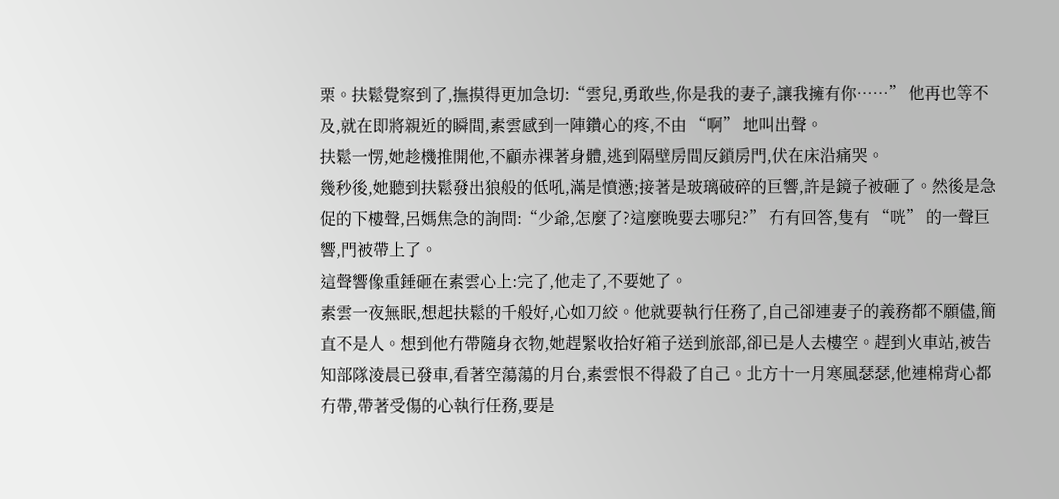栗。扶鬆覺察到了,撫摸得更加急切:“雲兒,勇敢些,你是我的妻子,讓我擁有你……” 他再也等不及,就在即將親近的瞬間,素雲感到一陣鑽心的疼,不由 “啊” 地叫出聲。
扶鬆一愣,她趁機推開他,不顧赤裸著身體,逃到隔壁房間反鎖房門,伏在床沿痛哭。
幾秒後,她聽到扶鬆發出狼般的低吼,滿是憤懣;接著是玻璃破碎的巨響,許是鏡子被砸了。然後是急促的下樓聲,呂媽焦急的詢問:“少爺,怎麼了?這麼晚要去哪兒?” 冇有回答,隻有 “咣” 的一聲巨響,門被帶上了。
這聲響像重錘砸在素雲心上:完了,他走了,不要她了。
素雲一夜無眠,想起扶鬆的千般好,心如刀絞。他就要執行任務了,自己卻連妻子的義務都不願儘,簡直不是人。想到他冇帶隨身衣物,她趕緊收拾好箱子送到旅部,卻已是人去樓空。趕到火車站,被告知部隊淩晨已發車,看著空蕩蕩的月台,素雲恨不得殺了自己。北方十一月寒風瑟瑟,他連棉背心都冇帶,帶著受傷的心執行任務,要是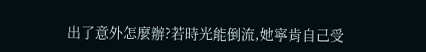出了意外怎麼辦?若時光能倒流,她寧肯自己受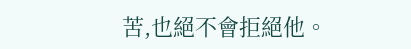苦,也絕不會拒絕他。